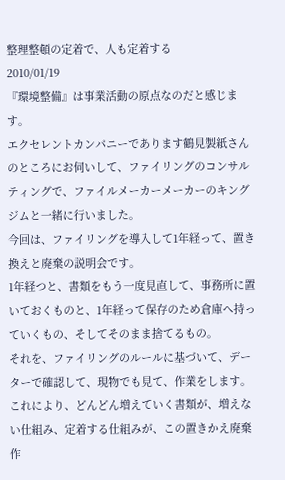整理整頓の定着で、人も定着する
2010/01/19
『環境整備』は事業活動の原点なのだと感じます。
エクセレントカンパニーであります鶴見製紙さんのところにお伺いして、ファイリングのコンサルティングで、ファイルメーカーメーカーのキングジムと一緒に行いました。
今回は、ファイリングを導入して1年経って、置き換えと廃棄の説明会です。
1年経つと、書類をもう一度見直して、事務所に置いておくものと、1年経って保存のため倉庫へ持っていくもの、そしてそのまま捨てるもの。
それを、ファイリングのルールに基づいて、データーで確認して、現物でも見て、作業をします。
これにより、どんどん増えていく書類が、増えない仕組み、定着する仕組みが、この置きかえ廃棄作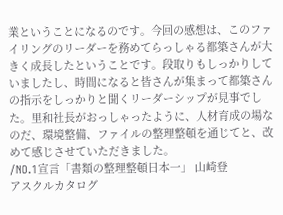業ということになるのです。今回の感想は、このファイリングのリーダーを務めてらっしゃる都築さんが大きく成長したということです。段取りもしっかりしていましたし、時間になると皆さんが集まって都築さんの指示をしっかりと聞くリーダーシップが見事でした。里和社長がおっしゃったように、人材育成の場なのだ、環境整備、ファイルの整理整頓を通じてと、改めて感じさせていただきました。
/NO.1宣言「書類の整理整頓日本一」 山崎登
アスクルカタログ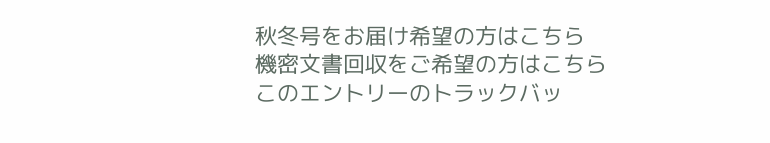秋冬号をお届け希望の方はこちら
機密文書回収をご希望の方はこちら
このエントリーのトラックバッ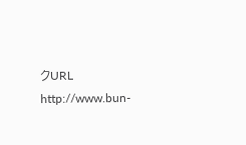クURL
http://www.bun-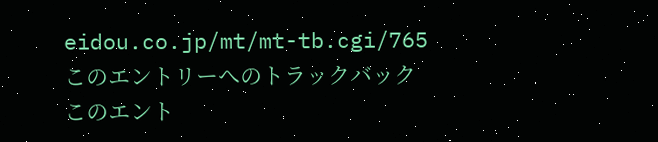eidou.co.jp/mt/mt-tb.cgi/765
このエントリーへのトラックバック
このエント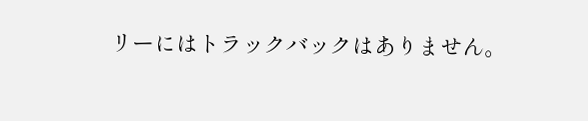リーにはトラックバックはありません。